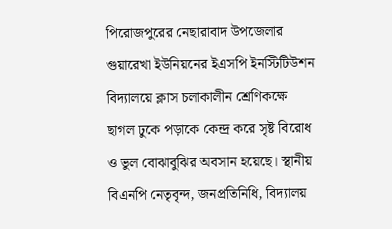পিরোজপুরের নেছারাবাদ উপজেলার গুয়ারেখা ইউনিয়নের ইএসপি ইনস্টিটিউশন বিদ্যালয়ে ক্লাস চলাকালীন শ্রেণিকক্ষে ছাগল ঢুকে পড়াকে কেন্দ্র করে সৃষ্ট বিরোধ ও ভুল বোঝাবুঝির অবসান হয়েছে। স্থানীয় বিএনপি নেতৃবৃন্দ, জনপ্রতিনিধি, বিদ্যালয়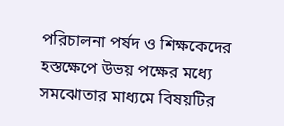পরিচালনা পর্ষদ ও শিক্ষকেদের হস্তক্ষেপে উভয় পক্ষের মধ্যে সমঝোতার মাধ্যমে বিষয়টির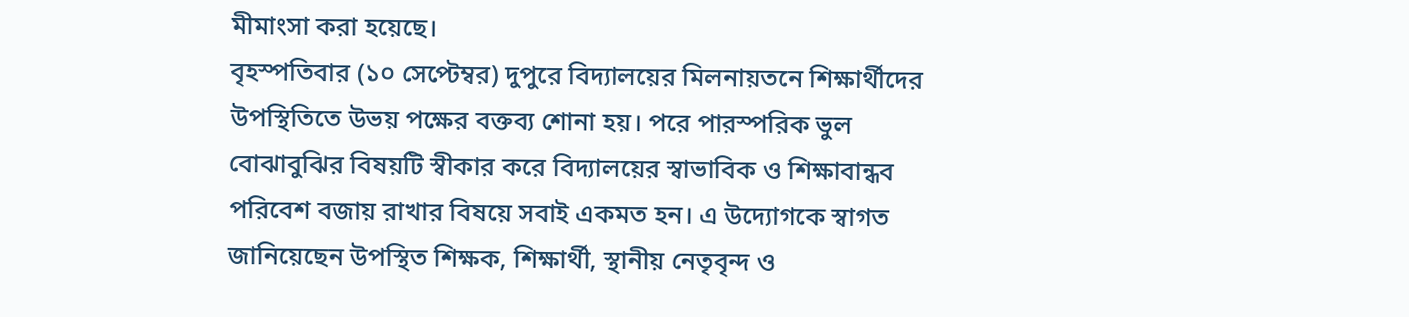মীমাংসা করা হয়েছে।
বৃহস্পতিবার (১০ সেপ্টেম্বর) দুপুরে বিদ্যালয়ের মিলনায়তনে শিক্ষার্থীদের উপস্থিতিতে উভয় পক্ষের বক্তব্য শোনা হয়। পরে পারস্পরিক ভুল বোঝাবুঝির বিষয়টি স্বীকার করে বিদ্যালয়ের স্বাভাবিক ও শিক্ষাবান্ধব পরিবেশ বজায় রাখার বিষয়ে সবাই একমত হন। এ উদ্যোগকে স্বাগত জানিয়েছেন উপস্থিত শিক্ষক, শিক্ষার্থী, স্থানীয় নেতৃবৃন্দ ও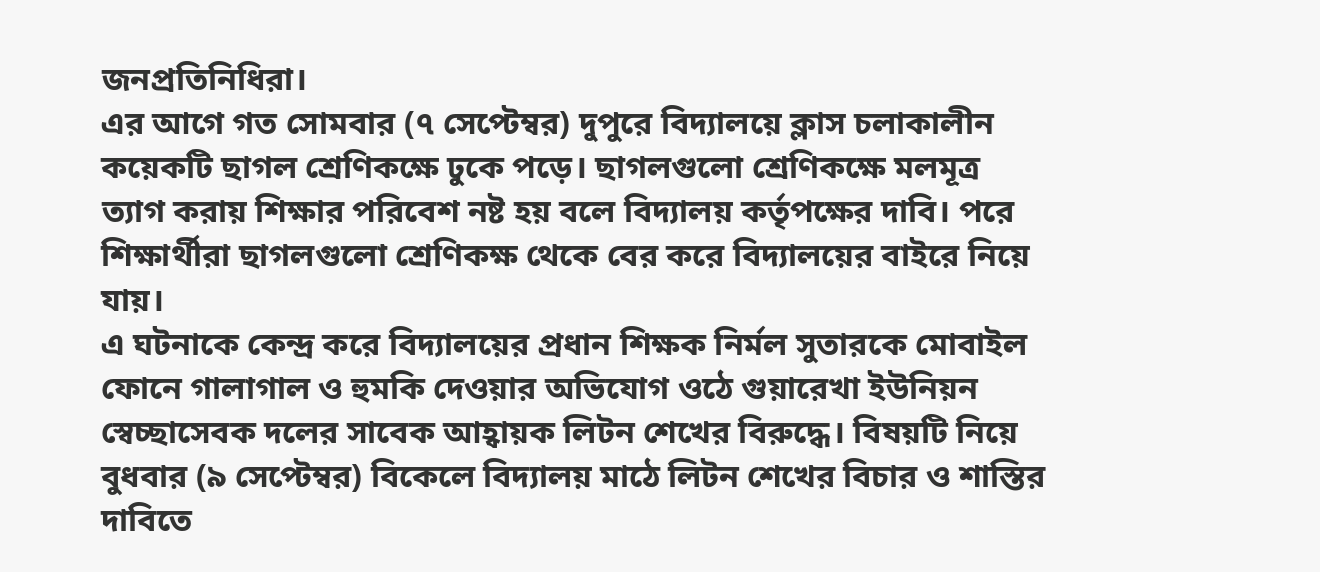জনপ্রতিনিধিরা।
এর আগে গত সোমবার (৭ সেপ্টেম্বর) দুপুরে বিদ্যালয়ে ক্লাস চলাকালীন কয়েকটি ছাগল শ্রেণিকক্ষে ঢুকে পড়ে। ছাগলগুলো শ্রেণিকক্ষে মলমূত্র ত্যাগ করায় শিক্ষার পরিবেশ নষ্ট হয় বলে বিদ্যালয় কর্তৃপক্ষের দাবি। পরে শিক্ষার্থীরা ছাগলগুলো শ্রেণিকক্ষ থেকে বের করে বিদ্যালয়ের বাইরে নিয়ে যায়।
এ ঘটনাকে কেন্দ্র করে বিদ্যালয়ের প্রধান শিক্ষক নির্মল সুতারকে মোবাইল ফোনে গালাগাল ও হুমকি দেওয়ার অভিযোগ ওঠে গুয়ারেখা ইউনিয়ন স্বেচ্ছাসেবক দলের সাবেক আহ্বায়ক লিটন শেখের বিরুদ্ধে। বিষয়টি নিয়ে বুধবার (৯ সেপ্টেম্বর) বিকেলে বিদ্যালয় মাঠে লিটন শেখের বিচার ও শাস্তির দাবিতে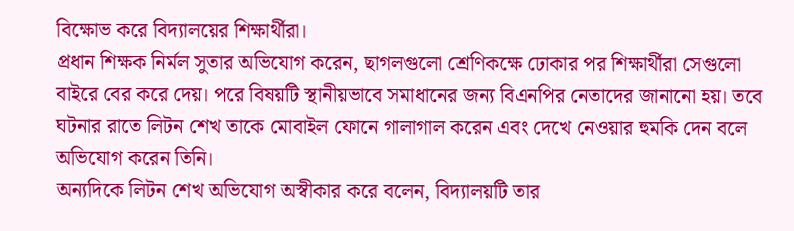বিক্ষোভ করে বিদ্যালয়ের শিক্ষার্থীরা।
প্রধান শিক্ষক নির্মল সুতার অভিযোগ করেন, ছাগলগুলো শ্রেণিকক্ষে ঢোকার পর শিক্ষার্থীরা সেগুলো বাইরে বের করে দেয়। পরে বিষয়টি স্থানীয়ভাবে সমাধানের জন্য বিএনপির নেতাদের জানানো হয়। তবে ঘটনার রাতে লিটন শেখ তাকে মোবাইল ফোনে গালাগাল করেন এবং দেখে নেওয়ার হুমকি দেন বলে অভিযোগ করেন তিনি।
অন্যদিকে লিটন শেখ অভিযোগ অস্বীকার করে বলেন, বিদ্যালয়টি তার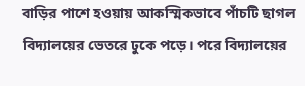বাড়ির পাশে হওয়ায় আকস্মিকভাবে পাঁচটি ছাগল বিদ্যালয়ের ভেতরে ঢুকে পড়ে। পরে বিদ্যালয়ের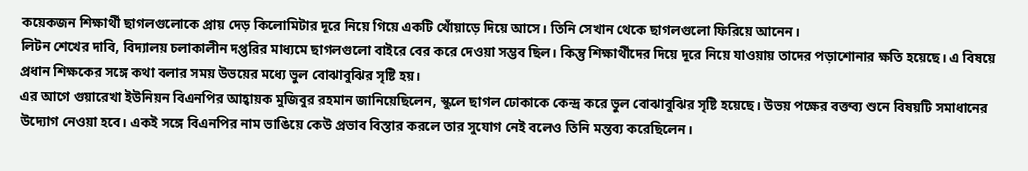কয়েকজন শিক্ষার্থী ছাগলগুলোকে প্রায় দেড় কিলোমিটার দূরে নিয়ে গিয়ে একটি খোঁয়াড়ে দিয়ে আসে। তিনি সেখান থেকে ছাগলগুলো ফিরিয়ে আনেন।
লিটন শেখের দাবি, বিদ্যালয় চলাকালীন দপ্তরির মাধ্যমে ছাগলগুলো বাইরে বের করে দেওয়া সম্ভব ছিল। কিন্তু শিক্ষার্থীদের দিয়ে দূরে নিয়ে যাওয়ায় তাদের পড়াশোনার ক্ষতি হয়েছে। এ বিষয়ে প্রধান শিক্ষকের সঙ্গে কথা বলার সময় উভয়ের মধ্যে ভুল বোঝাবুঝির সৃষ্টি হয়।
এর আগে গুয়ারেখা ইউনিয়ন বিএনপির আহ্বায়ক মুজিবুর রহমান জানিয়েছিলেন, স্কুলে ছাগল ঢোকাকে কেন্দ্র করে ভুল বোঝাবুঝির সৃষ্টি হয়েছে। উভয় পক্ষের বক্তব্য শুনে বিষয়টি সমাধানের উদ্যোগ নেওয়া হবে। একই সঙ্গে বিএনপির নাম ভাঙিয়ে কেউ প্রভাব বিস্তার করলে তার সুযোগ নেই বলেও তিনি মন্তব্য করেছিলেন।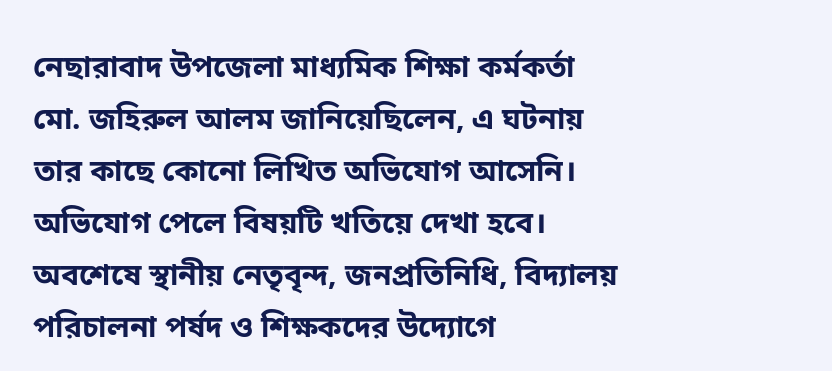নেছারাবাদ উপজেলা মাধ্যমিক শিক্ষা কর্মকর্তা মো. জহিরুল আলম জানিয়েছিলেন, এ ঘটনায় তার কাছে কোনো লিখিত অভিযোগ আসেনি। অভিযোগ পেলে বিষয়টি খতিয়ে দেখা হবে।
অবশেষে স্থানীয় নেতৃবৃন্দ, জনপ্রতিনিধি, বিদ্যালয় পরিচালনা পর্ষদ ও শিক্ষকদের উদ্যোগে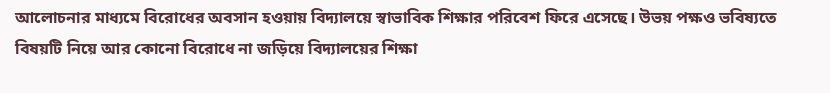আলোচনার মাধ্যমে বিরোধের অবসান হওয়ায় বিদ্যালয়ে স্বাভাবিক শিক্ষার পরিবেশ ফিরে এসেছে। উভয় পক্ষও ভবিষ্যতে বিষয়টি নিয়ে আর কোনো বিরোধে না জড়িয়ে বিদ্যালয়ের শিক্ষা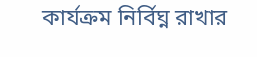কার্যক্রম নির্বিঘ্ন রাখার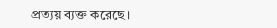প্রত্যয় ব্যক্ত করেছে।